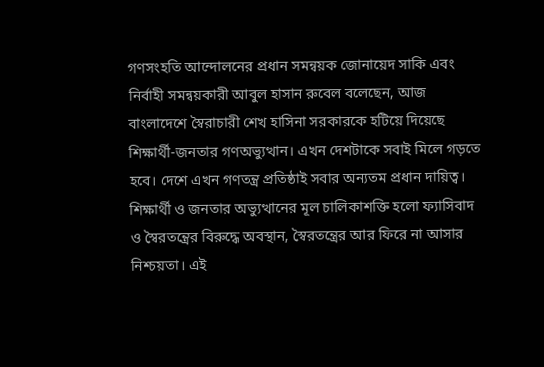গণসংহতি আন্দোলনের প্রধান সমন্বয়ক জোনায়েদ সাকি এবং নির্বাহী সমন্বয়কারী আবুল হাসান রুবেল বলেছেন, আজ বাংলাদেশে স্বৈরাচারী শেখ হাসিনা সরকারকে হটিয়ে দিয়েছে শিক্ষার্থী-জনতার গণঅভ্যুত্থান। এখন দেশটাকে সবাই মিলে গড়তে হবে। দেশে এখন গণতন্ত্র প্রতিষ্ঠাই সবার অন্যতম প্রধান দায়িত্ব। শিক্ষার্থী ও জনতার অভ্যুত্থানের মূল চালিকাশক্তি হলো ফ্যাসিবাদ ও স্বৈরতন্ত্রের বিরুদ্ধে অবস্থান, স্বৈরতন্ত্রের আর ফিরে না আসার নিশ্চয়তা। এই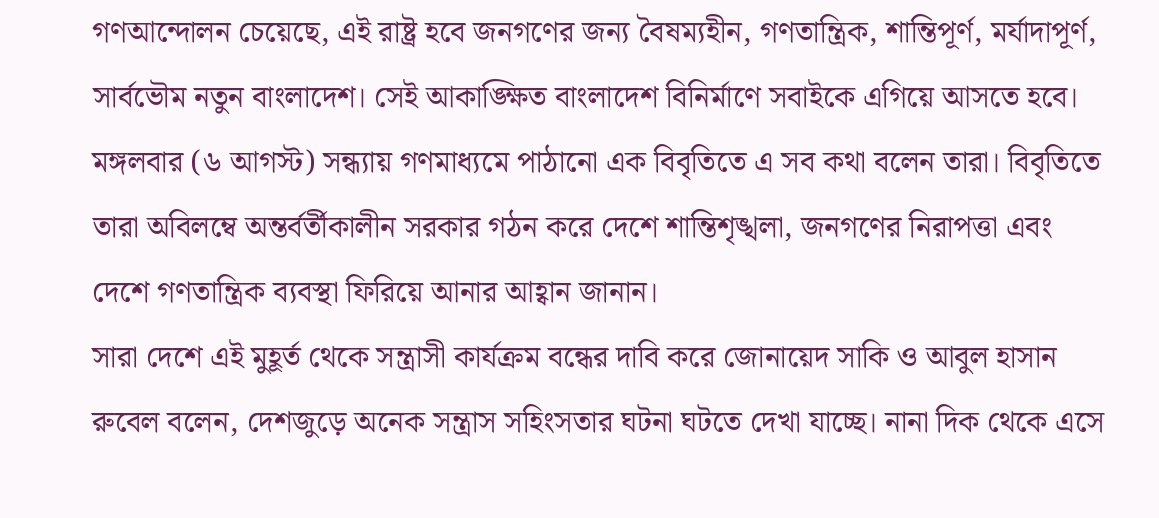গণআন্দোলন চেয়েছে, এই রাষ্ট্র হবে জনগণের জন্য বৈষম্যহীন, গণতান্ত্রিক, শান্তিপূর্ণ, মর্যাদাপূর্ণ, সার্বভৌম নতুন বাংলাদেশ। সেই আকাঙ্ক্ষিত বাংলাদেশ বিনির্মাণে সবাইকে এগিয়ে আসতে হবে।
মঙ্গলবার (৬ আগস্ট) সন্ধ্যায় গণমাধ্যমে পাঠানো এক বিবৃতিতে এ সব কথা বলেন তারা। বিবৃতিতে তারা অবিলম্বে অন্তর্বর্তীকালীন সরকার গঠন করে দেশে শান্তিশৃঙ্খলা, জনগণের নিরাপত্তা এবং দেশে গণতান্ত্রিক ব্যবস্থা ফিরিয়ে আনার আহ্বান জানান।
সারা দেশে এই মুহূর্ত থেকে সন্ত্রাসী কার্যক্রম বন্ধের দাবি করে জোনায়েদ সাকি ও আবুল হাসান রুবেল বলেন, দেশজুড়ে অনেক সন্ত্রাস সহিংসতার ঘটনা ঘটতে দেখা যাচ্ছে। নানা দিক থেকে এসে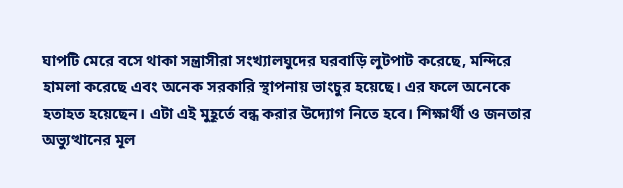ঘাপটি মেরে বসে থাকা সন্ত্রাসীরা সংখ্যালঘুদের ঘরবাড়ি লুটপাট করেছে, মন্দিরে হামলা করেছে এবং অনেক সরকারি স্থাপনায় ভাংচুর হয়েছে। এর ফলে অনেকে হতাহত হয়েছেন। এটা এই মুহূর্তে বন্ধ করার উদ্যোগ নিতে হবে। শিক্ষার্থী ও জনতার অভ্যুত্থানের মূল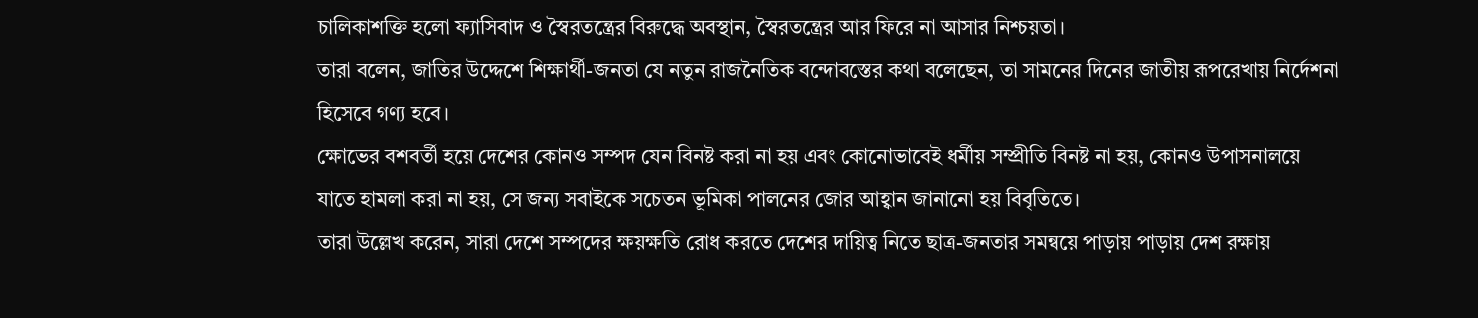চালিকাশক্তি হলো ফ্যাসিবাদ ও স্বৈরতন্ত্রের বিরুদ্ধে অবস্থান, স্বৈরতন্ত্রের আর ফিরে না আসার নিশ্চয়তা।
তারা বলেন, জাতির উদ্দেশে শিক্ষার্থী-জনতা যে নতুন রাজনৈতিক বন্দোবস্তের কথা বলেছেন, তা সামনের দিনের জাতীয় রূপরেখায় নির্দেশনা হিসেবে গণ্য হবে।
ক্ষোভের বশবর্তী হয়ে দেশের কোনও সম্পদ যেন বিনষ্ট করা না হয় এবং কোনোভাবেই ধর্মীয় সম্প্রীতি বিনষ্ট না হয়, কোনও উপাসনালয়ে যাতে হামলা করা না হয়, সে জন্য সবাইকে সচেতন ভূমিকা পালনের জোর আহ্বান জানানো হয় বিবৃতিতে।
তারা উল্লেখ করেন, সারা দেশে সম্পদের ক্ষয়ক্ষতি রোধ করতে দেশের দায়িত্ব নিতে ছাত্র-জনতার সমন্বয়ে পাড়ায় পাড়ায় দেশ রক্ষায়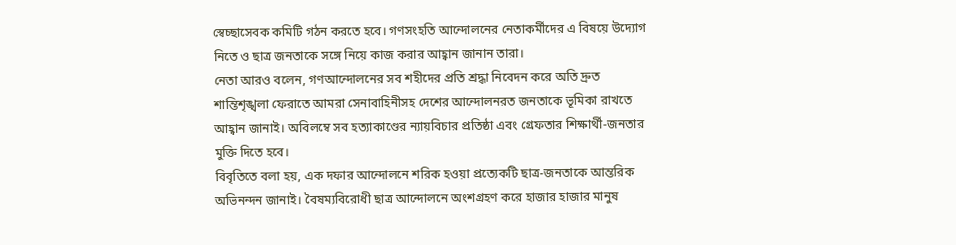স্বেচ্ছাসেবক কমিটি গঠন করতে হবে। গণসংহতি আন্দোলনের নেতাকর্মীদের এ বিষয়ে উদ্যোগ নিতে ও ছাত্র জনতাকে সঙ্গে নিয়ে কাজ করার আহ্বান জানান তারা।
নেতা আরও বলেন, গণআন্দোলনের সব শহীদের প্রতি শ্রদ্ধা নিবেদন করে অতি দ্রুত শান্তিশৃঙ্খলা ফেরাতে আমরা সেনাবাহিনীসহ দেশের আন্দোলনরত জনতাকে ভূমিকা রাখতে আহ্বান জানাই। অবিলম্বে সব হত্যাকাণ্ডের ন্যায়বিচার প্রতিষ্ঠা এবং গ্রেফতার শিক্ষার্থী-জনতার মুক্তি দিতে হবে।
বিবৃতিতে বলা হয়, এক দফার আন্দোলনে শরিক হওয়া প্রত্যেকটি ছাত্র-জনতাকে আন্তরিক অভিনন্দন জানাই। বৈষম্যবিরোধী ছাত্র আন্দোলনে অংশগ্রহণ করে হাজার হাজার মানুষ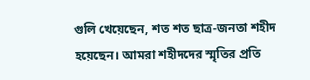গুলি খেয়েছেন, শত শত ছাত্র-জনতা শহীদ হয়েছেন। আমরা শহীদদের স্মৃতির প্রতি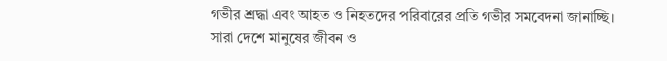গভীর শ্রদ্ধা এবং আহত ও নিহতদের পরিবারের প্রতি গভীর সমবেদনা জানাচ্ছি।
সারা দেশে মানুষের জীবন ও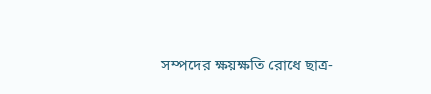সম্পদের ক্ষয়ক্ষতি রোধে ছাত্র-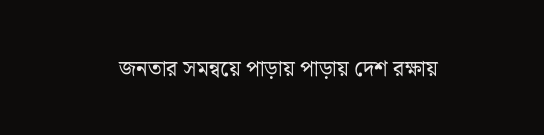জনতার সমন্বয়ে পাড়ায় পাড়ায় দেশ রক্ষায়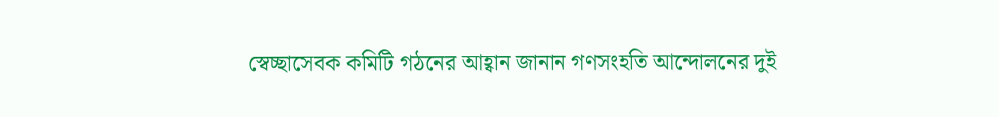স্বেচ্ছাসেবক কমিটি গঠনের আহ্বান জানান গণসংহতি আন্দোলনের দুই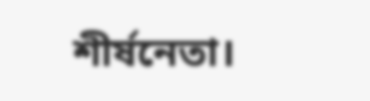শীর্ষনেতা।